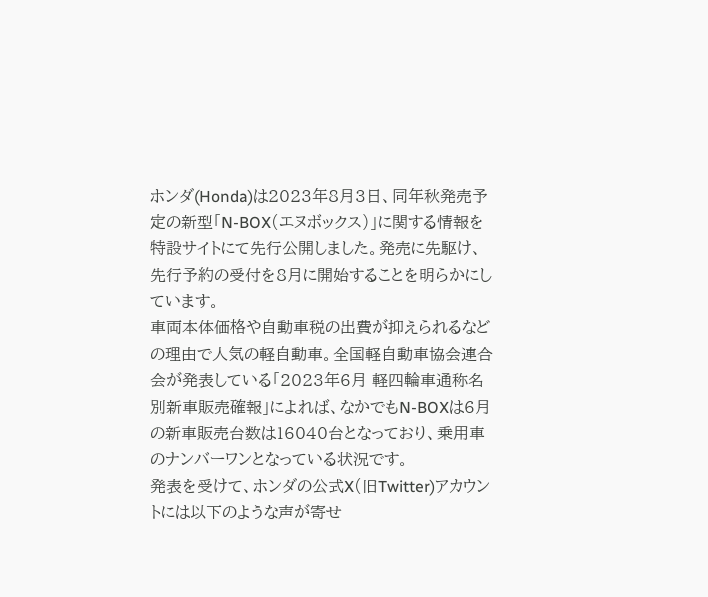ホンダ(Honda)は2023年8月3日、同年秋発売予定の新型「N-BOX(エヌボックス)」に関する情報を特設サイトにて先行公開しました。発売に先駆け、先行予約の受付を8月に開始することを明らかにしています。
車両本体価格や自動車税の出費が抑えられるなどの理由で人気の軽自動車。全国軽自動車協会連合会が発表している「2023年6月 軽四輪車通称名別新車販売確報」によれば、なかでもN-BOXは6月の新車販売台数は16040台となっており、乗用車のナンバーワンとなっている状況です。
発表を受けて、ホンダの公式X(旧Twitter)アカウントには以下のような声が寄せ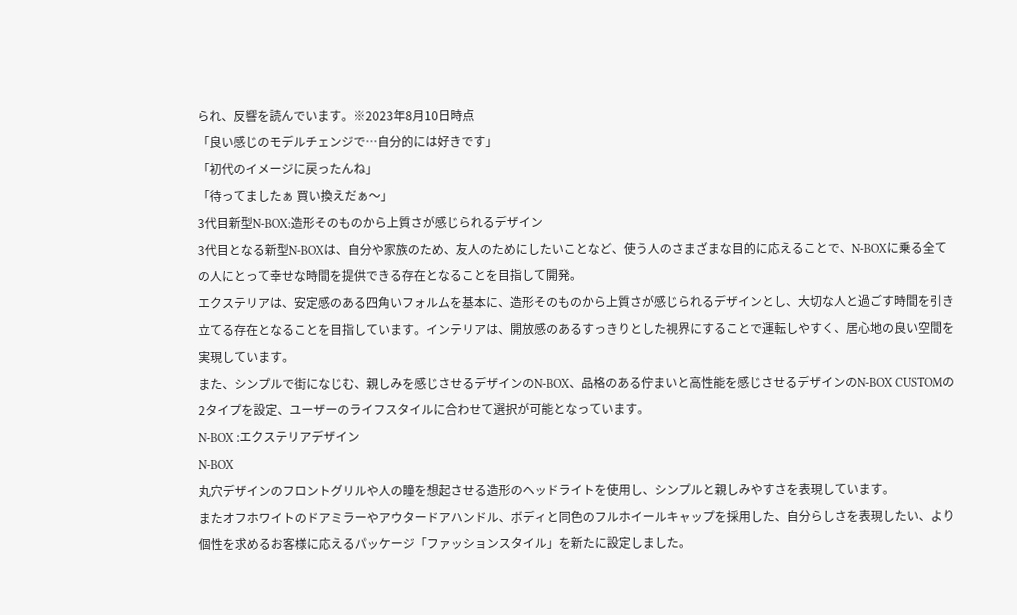られ、反響を読んでいます。※2023年8月10日時点
「良い感じのモデルチェンジで…自分的には好きです」
「初代のイメージに戻ったんね」
「待ってましたぁ 買い換えだぁ〜」
3代目新型N-BOX:造形そのものから上質さが感じられるデザイン
3代目となる新型N-BOXは、自分や家族のため、友人のためにしたいことなど、使う人のさまざまな目的に応えることで、N-BOXに乗る全ての人にとって幸せな時間を提供できる存在となることを目指して開発。
エクステリアは、安定感のある四角いフォルムを基本に、造形そのものから上質さが感じられるデザインとし、大切な人と過ごす時間を引き立てる存在となることを目指しています。インテリアは、開放感のあるすっきりとした視界にすることで運転しやすく、居心地の良い空間を実現しています。
また、シンプルで街になじむ、親しみを感じさせるデザインのN-BOX、品格のある佇まいと高性能を感じさせるデザインのN-BOX CUSTOMの2タイプを設定、ユーザーのライフスタイルに合わせて選択が可能となっています。
N-BOX :エクステリアデザイン
N-BOX
丸穴デザインのフロントグリルや人の瞳を想起させる造形のヘッドライトを使用し、シンプルと親しみやすさを表現しています。
またオフホワイトのドアミラーやアウタードアハンドル、ボディと同色のフルホイールキャップを採用した、自分らしさを表現したい、より個性を求めるお客様に応えるパッケージ「ファッションスタイル」を新たに設定しました。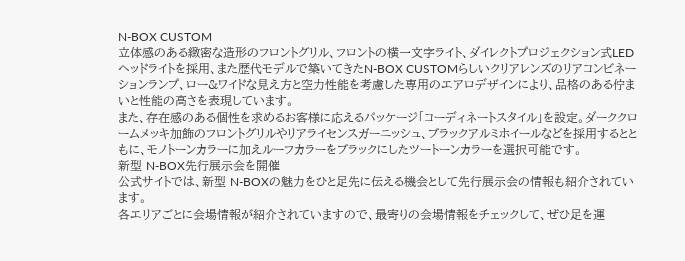N-BOX CUSTOM
立体感のある緻密な造形のフロントグリル、フロントの横一文字ライト、ダイレクトプロジェクション式LEDヘッドライトを採用、また歴代モデルで築いてきたN-BOX CUSTOMらしいクリアレンズのリアコンビネーションランプ、ロー&ワイドな見え方と空力性能を考慮した専用のエアロデザインにより、品格のある佇まいと性能の高さを表現しています。
また、存在感のある個性を求めるお客様に応えるパッケージ「コーディネートスタイル」を設定。ダーククロームメッキ加飾のフロントグリルやリアライセンスガーニッシュ、ブラックアルミホイールなどを採用するとともに、モノトーンカラーに加えルーフカラーをブラックにしたツートーンカラーを選択可能です。
新型 N-BOX先行展示会を開催
公式サイトでは、新型 N-BOXの魅力をひと足先に伝える機会として先行展示会の情報も紹介されています。
各エリアごとに会場情報が紹介されていますので、最寄りの会場情報をチェックして、ぜひ足を運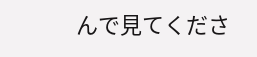んで見てくださ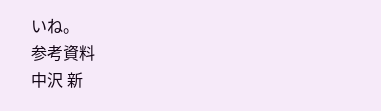いね。
参考資料
中沢 新